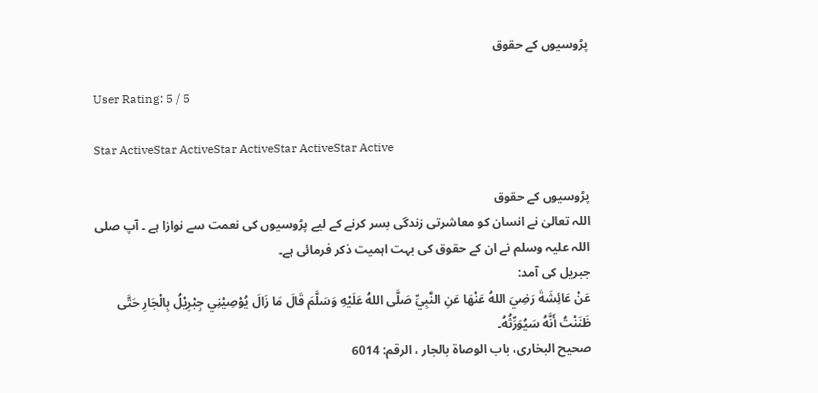پڑوسیوں کے حقوق

User Rating: 5 / 5

Star ActiveStar ActiveStar ActiveStar ActiveStar Active

پڑوسیوں کے حقوق
اللہ تعالیٰ نے انسان کو معاشرتی زندگی بسر کرنے کے لیے پڑوسیوں کی نعمت سے نوازا ہے ۔ آپ صلی اللہ علیہ وسلم نے ان کے حقوق کی بہت اہمیت ذکر فرمائی ہے۔
جبریل کی آمد:
عَنْ عَائِشَةَ رَضِيَ اللهُ عَنْهَا عَنِ النَّبِيِّ صَلَّى اللهُ عَلَيْهِ وَسَلَّمَ قَالَ مَا زَالَ يُوْصِيْنِي جِبْرِيْلُ بِالْجَارِ حَتَّى ظَنَنْتُ أَنَّهُ سَيُوَرِّثُهُ۔
صحیح البخاری، باب الوصاۃ بالجار ، الرقم: 6014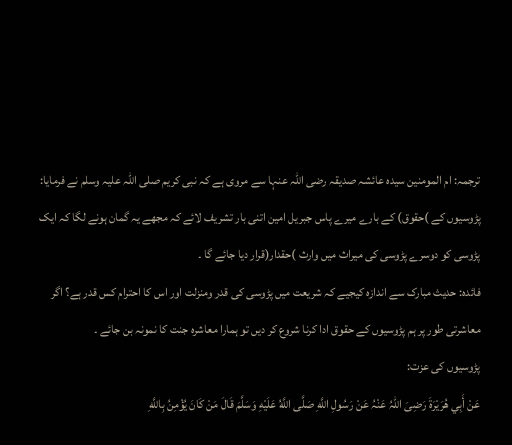ترجمہ: ام المومنین سیدہ عائشہ صدیقہ رضی اللہ عنہا سے مروی ہے کہ نبی کریم صلی اللہ علیہ وسلم نے فرمایا: پڑوسیوں کے )حقوق) کے بارے میرے پاس جبریل امین اتنی بار تشریف لائے کہ مجھے یہ گمان ہونے لگا کہ ایک پڑوسی کو دوسرے پڑوسی کی میراث میں وارث )حقدار(قرار دیا جائے گا ۔
فائدہ: حدیث مبارک سے اندازہ کیجیے کہ شریعت میں پڑوسی کی قدر ومنزلت اور اس کا احترام کس قدر ہے؟ اگر معاشرتی طور پر ہم پڑوسیوں کے حقوق ادا کرنا شروع کر دیں تو ہمارا معاشرہ جنت کا نمونہ بن جائے ۔
پڑوسیوں کی عزت:
عَنْ أَبِي هُرَيْرَةَ رَضِیَ اللہُ عَنْہُ عَنْ رَسُولِ اللَّهِ صَلَّى اللَّهُ عَلَيْهِ وَسَلَّمَ قَالَ مَنْ كَانَ يُؤْمِنُ بِاللَّهِ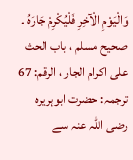وَالْيَوْمِ الْآخِرِ فَلْيُكْرِمْ جَارَهُ ۔
صحیح مسلم ، باب الحث علی اکرام الجار ، الرقم: 67
ترجمہ: حضرت ابوہریرہ رضی اللہ عنہ سے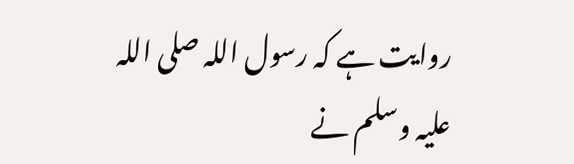روایت ہے کہ رسول اللہ صلی اللہ علیہ وسلم نے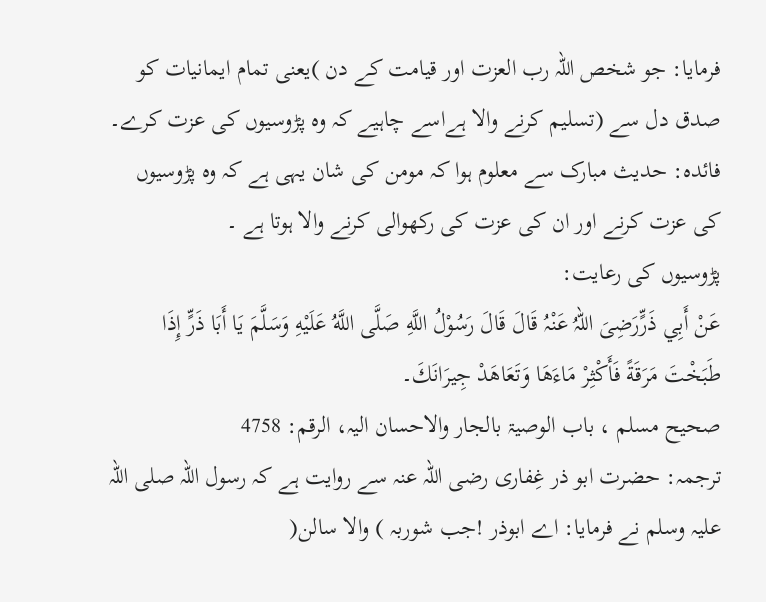فرمایا: جو شخص اللہ رب العزت اور قیامت کے دن )یعنی تمام ایمانیات کو صدق دل سے (تسلیم کرنے والا ہےاسے چاہیے کہ وہ پڑوسیوں کی عزت کرے۔
فائدہ: حدیث مبارک سے معلوم ہوا کہ مومن کی شان یہی ہے کہ وہ پڑوسیوں کی عزت کرنے اور ان کی عزت کی رکھوالی کرنے والا ہوتا ہے ۔
پڑوسیوں کی رعایت:
عَنْ أَبِي ذَرٍّرَضِیَ اللہُ عَنْہُ قَالَ قَالَ رَسُوْلُ اللَّهِ صَلَّى اللَّهُ عَلَيْهِ وَسَلَّمَ يَا أَبَا ذَرٍّ إِذَا طَبَخْتَ مَرَقَةً فَأَكْثِرْ مَاءَهَا وَتَعَاهَدْ جِيرَانَكَ۔
صحیح مسلم ، باب الوصیۃ بالجار والاحسان الیہ، الرقم: 4758
ترجمہ: حضرت ابو ذر غِفاری رضی اللہ عنہ سے روایت ہے کہ رسول اللہ صلی اللہ علیہ وسلم نے فرمایا: اے ابوذر !جب شوربہ ) والا سالن(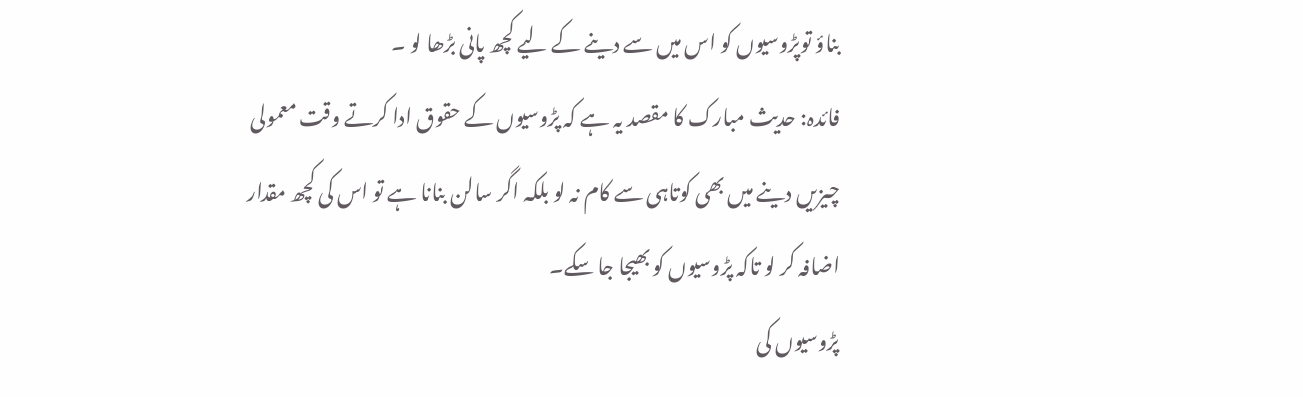بناؤ توپڑوسیوں کو اس میں سے دینے کے لیے کچھ پانی بڑھا لو ۔
فائدہ: حدیث مبارک کا مقصد یہ ہے کہ پڑوسیوں کے حقوق ادا کرتے وقت معمولی چیزیں دینے میں بھی کوتاہی سے کام نہ لو بلکہ اگر سالن بنانا ہے تو اس کی کچھ مقدار اضافہ کر لو تاکہ پڑوسیوں کو بھیجا جا سکے۔
پڑوسیوں کی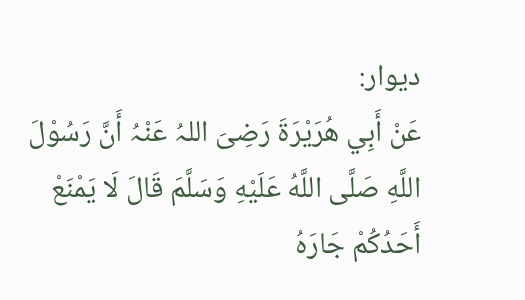دیوار:
عَنْ أَبِي هُرَيْرَةَ رَضِیَ اللہُ عَنْہُ أَنَّ رَسُوْلَ اللَّهِ صَلَّى اللَّهُ عَلَيْهِ وَسَلَّمَ قَالَ لَا يَمْنَعْ أَحَدُكُمْ جَارَهُ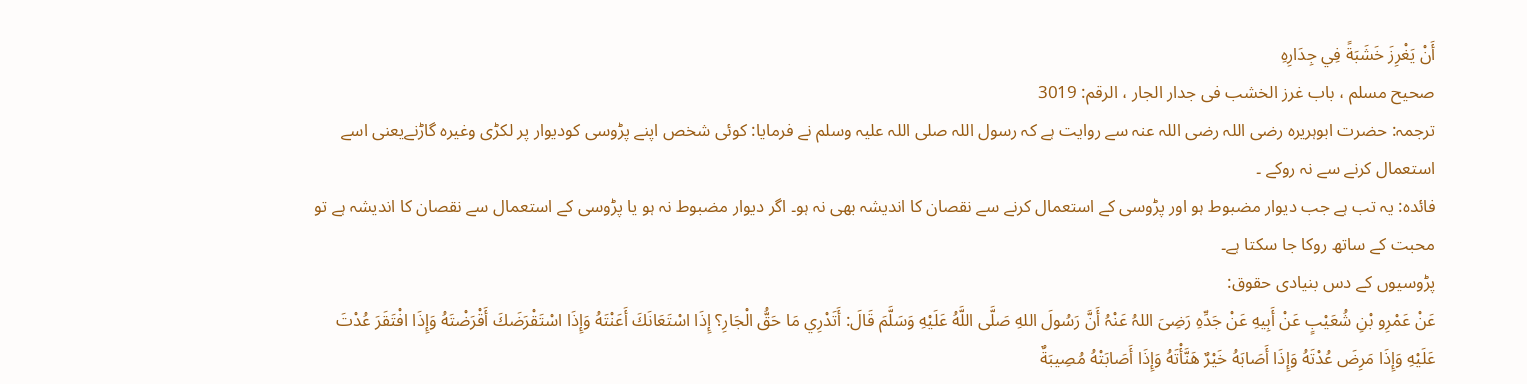أَنْ يَغْرِزَ خَشَبَةً فِي جِدَارِهِ
صحیح مسلم ، باب غرز الخشب فی جدار الجار ، الرقم: 3019
ترجمہ: حضرت ابوہریرہ رضی اللہ رضی اللہ عنہ سے روایت ہے کہ رسول اللہ صلی اللہ علیہ وسلم نے فرمایا: کوئی شخص اپنے پڑوسی کودیوار پر لکڑی وغیرہ گاڑنےیعنی اسے استعمال کرنے سے نہ روکے ۔
فائدہ: یہ تب ہے جب دیوار مضبوط ہو اور پڑوسی کے استعمال کرنے سے نقصان کا اندیشہ بھی نہ ہو۔ اگر دیوار مضبوط نہ ہو یا پڑوسی کے استعمال سے نقصان کا اندیشہ ہے تو محبت کے ساتھ روکا جا سکتا ہے۔
پڑوسیوں کے دس بنیادی حقوق:
عَنْ عَمْرِو بْنِ شُعَيْبٍ عَنْ أَبِيهِ عَنْ جَدِّهِ رَضِیَ اللہُ عَنْہُ أَنَّ رَسُولَ اللهِ صَلَّى اللَّهُ عَلَيْهِ وَسَلَّمَ قَالَ: أَتَدْرِي مَا حَقُّ الْجَارِ؟ إِذَا اسْتَعَانَكَ أَعَنْتَهُ وَإِذَا اسْتَقْرَضَكَ أَقْرَضْتَهُ وَإِذَا افْتَقَرَ عُدْتَ عَلَيْهِ وَإِذَا مَرِضَ عُدْتَهُ وَإِذَا أَصَابَهُ خَيْرٌ هَنَّأْتَهُ وَإِذَا أَصَابَتْهُ مُصِيبَةٌ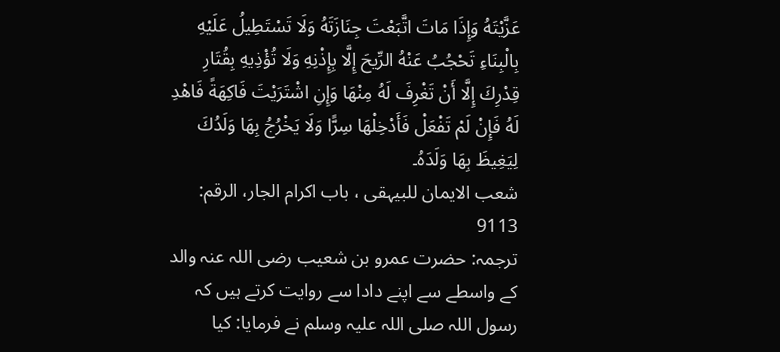عَزَّيْتَهُ وَإِذَا مَاتَ اتَّبَعْتَ جِنَازَتَهُ وَلَا تَسْتَطِيلُ عَلَيْهِ بِالْبِنَاءِ تَحْجُبُ عَنْهُ الرِّيحَ إِلَّا بِإِذْنِهِ وَلَا تُؤْذِيهِ بِقُتَارِ قِدْرِكَ إِلَّا أَنْ تَغْرِفَ لَهُ مِنْهَا وَإِنِ اشْتَرَيْتَ فَاكِهَةً فَاهْدِ لَهُ فَإِنْ لَمْ تَفْعَلْ فَأَدْخِلْهَا سِرًّا وَلَا يَخْرُجُ بِهَا وَلَدُكَ لِيَغِيظَ بِهَا وَلَدَهُ۔
شعب الایمان للبیہقی ، باب اکرام الجار، الرقم: 9113
ترجمہ: حضرت عمرو بن شعیب رضی اللہ عنہ والد کے واسطے سے اپنے دادا سے روایت کرتے ہیں کہ رسول اللہ صلی اللہ علیہ وسلم نے فرمایا: کیا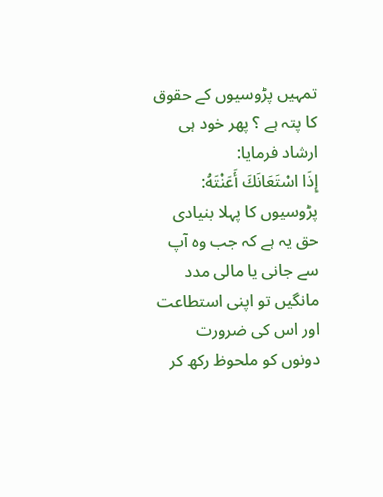تمہیں پڑوسیوں کے حقوق کا پتہ ہے ؟ پھر خود ہی ارشاد فرمایا:
إِذَا اسْتَعَانَكَ أَعَنْتَهُ:
پڑوسیوں کا پہلا بنیادی حق یہ ہے کہ جب وہ آپ سے جانی یا مالی مدد مانگیں تو اپنی استطاعت اور اس کی ضرورت دونوں کو ملحوظ رکھ کر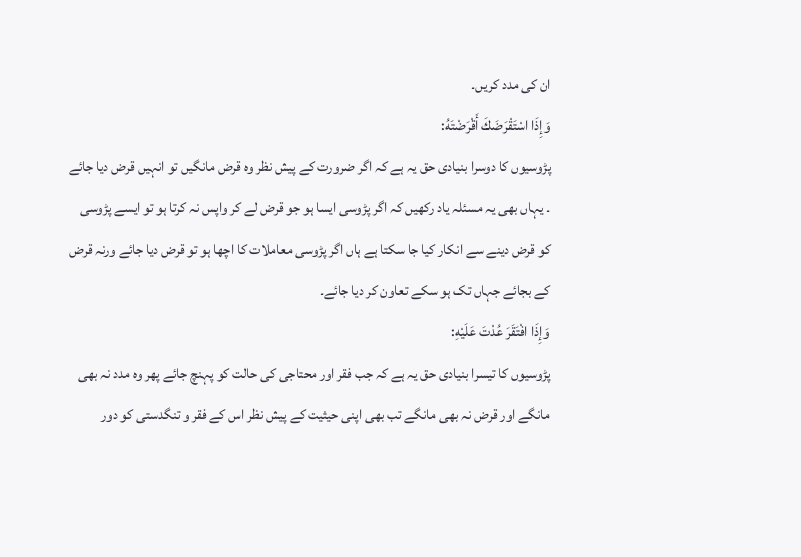ان کی مدد کریں۔
وَإِذَا اسْتَقْرَضَكَ أَقْرَضْتَهُ:
پڑوسیوں کا دوسرا بنیادی حق یہ ہے کہ اگر ضرورت کے پیش نظر وہ قرض مانگیں تو انہیں قرض دیا جائے ۔ یہاں بھی یہ مسئلہ یاد رکھیں کہ اگر پڑوسی ایسا ہو جو قرض لے کر واپس نہ کرتا ہو تو ایسے پڑوسی کو قرض دینے سے انکار کیا جا سکتا ہے ہاں اگر پڑوسی معاملات کا اچھا ہو تو قرض دیا جائے ورنہ قرض کے بجائے جہاں تک ہو سکے تعاون کر دیا جائے۔
وَإِذَا افْتَقَرَ عُدْتَ عَلَيْهِ:
پڑوسیوں کا تیسرا بنیادی حق یہ ہے کہ جب فقر اور محتاجی کی حالت کو پہنچ جائے پھر وہ مدد نہ بھی مانگے اور قرض نہ بھی مانگے تب بھی اپنی حیثیت کے پیش نظر اس کے فقر و تنگدستی کو دور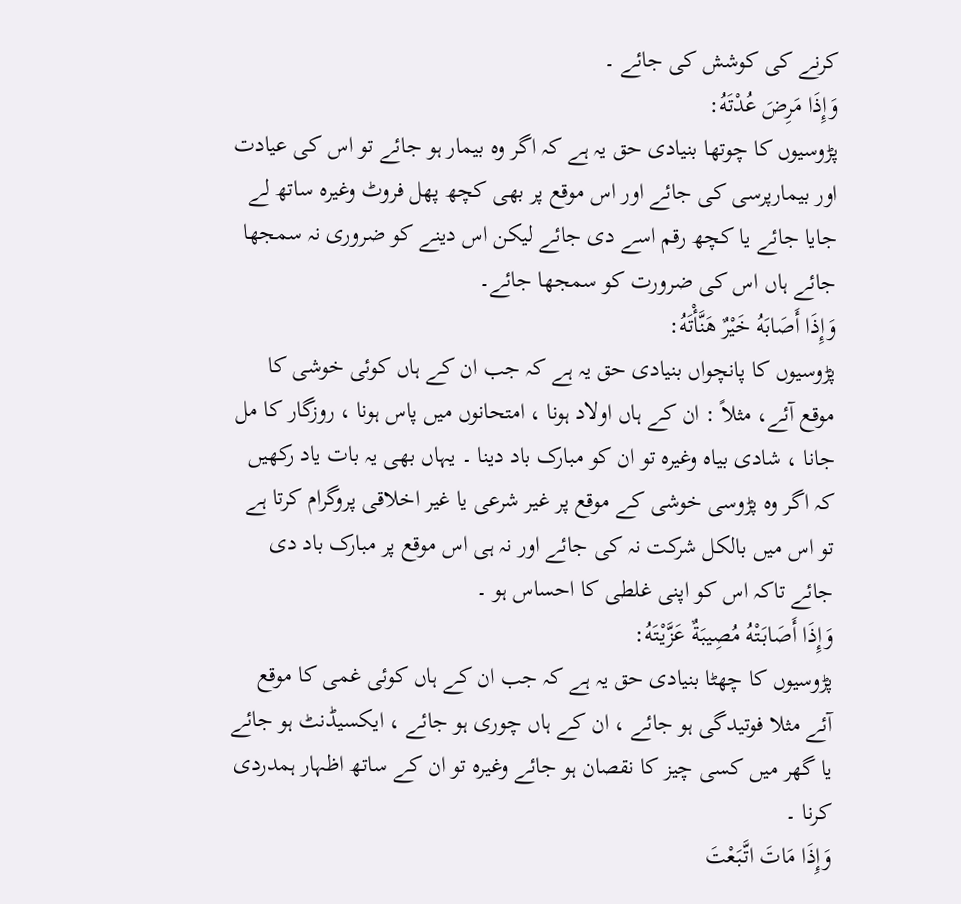کرنے کی کوشش کی جائے ۔
وَإِذَا مَرِضَ عُدْتَهُ:
پڑوسیوں کا چوتھا بنیادی حق یہ ہے کہ اگر وہ بیمار ہو جائے تو اس کی عیادت اور بیمارپرسی کی جائے اور اس موقع پر بھی کچھ پھل فروٹ وغیرہ ساتھ لے جایا جائے یا کچھ رقم اسے دی جائے لیکن اس دینے کو ضروری نہ سمجھا جائے ہاں اس کی ضرورت کو سمجھا جائے۔
وَإِذَا أَصَابَهُ خَيْرٌ هَنَّأْتَهُ:
پڑوسیوں کا پانچواں بنیادی حق یہ ہے کہ جب ان کے ہاں کوئی خوشی کا موقع آئے، مثلاً : ان کے ہاں اولاد ہونا ، امتحانوں میں پاس ہونا ، روزگار کا مل جانا ، شادی بیاہ وغیرہ تو ان کو مبارک باد دینا ۔ یہاں بھی یہ بات یاد رکھیں کہ اگر وہ پڑوسی خوشی کے موقع پر غیر شرعی یا غیر اخلاقی پروگرام کرتا ہے تو اس میں بالکل شرکت نہ کی جائے اور نہ ہی اس موقع پر مبارک باد دی جائے تاکہ اس کو اپنی غلطی کا احساس ہو ۔
وَإِذَا أَصَابَتْهُ مُصِيبَةٌ عَزَّيْتَهُ:
پڑوسیوں کا چھٹا بنیادی حق یہ ہے کہ جب ان کے ہاں کوئی غمی کا موقع آئے مثلا فوتیدگی ہو جائے ، ان کے ہاں چوری ہو جائے ، ایکسیڈنٹ ہو جائے یا گھر میں کسی چیز کا نقصان ہو جائے وغیرہ تو ان کے ساتھ اظہار ہمدردی کرنا ۔
وَإِذَا مَاتَ اتَّبَعْتَ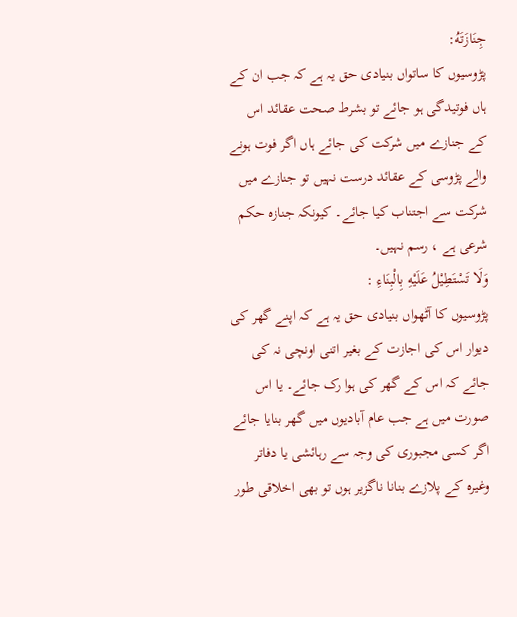جِنَازَتَهُ:
پڑوسیوں کا ساتواں بنیادی حق یہ ہے کہ جب ان کے ہاں فوتیدگی ہو جائے تو بشرط صحت عقائد اس کے جنازے میں شرکت کی جائے ہاں اگر فوت ہونے والے پڑوسی کے عقائد درست نہیں تو جنازے میں شرکت سے اجتناب کیا جائے۔ کیونکہ جنازہ حکم شرعی ہے ، رسم نہیں۔
وَلَا تَسْتَطِيْلُ عَلَيْهِ بِالْبِنَاءِ :
پڑوسیوں کا آٹھواں بنیادی حق یہ ہے کہ اپنے گھر کی دیوار اس کی اجازت کے بغیر اتنی اونچی نہ کی جائے کہ اس کے گھر کی ہوا رک جائے۔ یا اس صورت میں ہے جب عام آبادیوں میں گھر بنایا جائے اگر کسی مجبوری کی وجہ سے رہائشی یا دفاتر وغیرہ کے پلازے بنانا ناگزیر ہوں تو بھی اخلاقی طور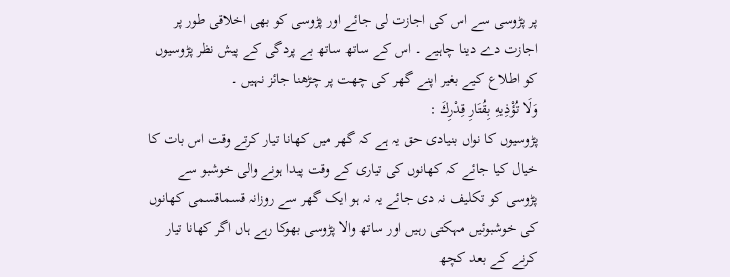پر پڑوسی سے اس کی اجازت لی جائے اور پڑوسی کو بھی اخلاقی طور پر اجازت دے دینا چاہیے ۔ اس کے ساتھ ساتھ بے پردگی کے پیش نظر پڑوسیوں کو اطلاع کیے بغیر اپنے گھر کی چھت پر چڑھنا جائز نہیں ۔
وَلَا تُؤْذِيهِ بِقُتَارِ قِدْرِكَ :
پڑوسیوں کا نواں بنیادی حق یہ ہے کہ گھر میں کھانا تیار کرتے وقت اس بات کا خیال کیا جائے کہ کھانوں کی تیاری کے وقت پیدا ہونے والی خوشبو سے پڑوسی کو تکلیف نہ دی جائے یہ نہ ہو ایک گھر سے روزانہ قسماقسمی کھانوں کی خوشبوئیں مہکتی رہیں اور ساتھ والا پڑوسی بھوکا رہے ہاں اگر کھانا تیار کرنے کے بعد کچھ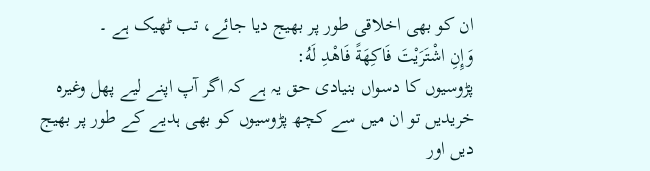ان کو بھی اخلاقی طور پر بھیج دیا جائے، تب ٹھیک ہے ۔
وَإِنِ اشْتَرَيْتَ فَاكِهَةً فَاهْدِ لَهُ:
پڑوسیوں کا دسواں بنیادی حق یہ ہے کہ اگر آپ اپنے لیے پھل وغیرہ خریدیں تو ان میں سے کچھ پڑوسیوں کو بھی ہدیے کے طور پر بھیج دیں اور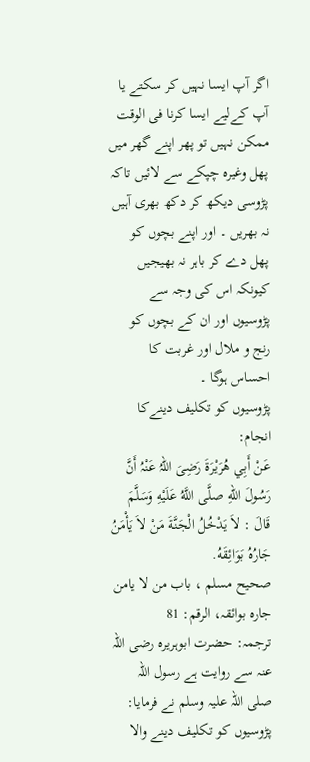اگر آپ ایسا نہیں کر سکتے یا آپ کےلیے ایسا کرنا فی الوقت ممکن نہیں تو پھر اپنے گھر میں پھل وغیرہ چپکے سے لائیں تاکہ پڑوسی دیکھ کر دکھ بھری آہیں نہ بھریں ۔ اور اپنے بچوں کو پھل دے کر باہر نہ بھیجیں کیونکہ اس کی وجہ سے پڑوسیوں اور ان کے بچوں کو رنج و ملال اور غربت کا احساس ہوگا ۔
پڑوسیوں کو تکلیف دینےکا انجام:
عَنْ أَبِي هُرَيْرَةَ رَضِیَ اللہُ عَنْہُ أَنَّ رَسُولَ اللهِ صلَّى اللَّهُ عَلَيْهِ وَسَلَّمَ قَالَ : لاَ يَدْخُلُ الْجَنَّةَ مَنْ لاَ يَأْمَنُ جَارُهُ بَوَائِقَهُ.
صحیح مسلم ، باب من لا یامن جارہ بوائقہ، الرقم: 81
ترجمہ: حضرت ابوہریرہ رضی اللہ عنہ سے روایت ہے رسول اللہ صلی اللہ علیہ وسلم نے فرمایا: پڑوسیوں کو تکلیف دینے والا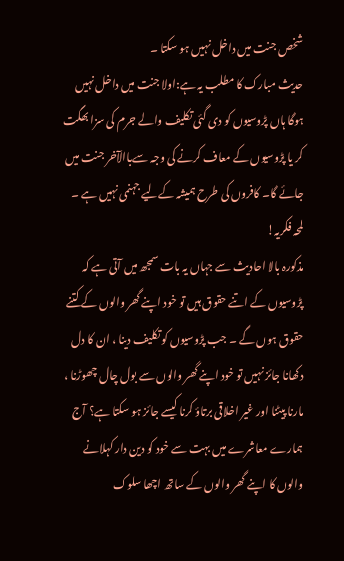شخص جنت میں داخل نہیں ہو سکتا ۔
حدیث مبارک کا مطلب یہ ہے:اولا جنت میں داخل نہیں ہوگا ہاں پڑوسیوں کو دی گئی تکلیف والے جرم کی سزا بھگت کر یا پڑوسیوں کے معاف کرنے کی وجہ سےباالآخر جنت میں جائے گا۔ کافروں کی طرح ہمیشہ کےلیے جہنمی نہیں ہے ۔
لمحہ فکریہ!
مذکورہ بالا احادیث سے جہاں یہ بات سمجھ میں آتی ہے کہ پڑوسیوں کے اتنے حقوق ہیں تو خود اپنے گھر والوں کے کتنے حقوق ہوں گے ۔ جب پڑوسیوں کو تکلیف دینا ، ان کا دل دکھانا جائز نہیں تو خود اپنے گھر والوں سے بول چال چھوڑنا ، مارنا پیٹنا اور غیر اخلاقی برتاؤ کرنا کیسے جائز ہو سکتا ہے؟ آج ہمارے معاشرے میں بہت سے خود کو دین دار کہلانے والوں کا اپنے گھر والوں کے ساتھ اچھا سلوک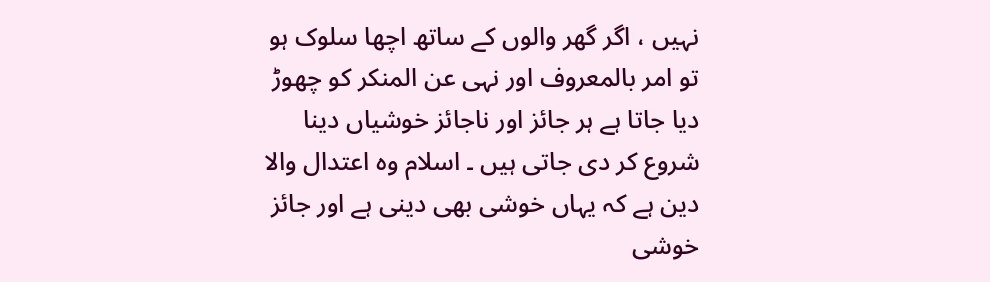نہیں ، اگر گھر والوں کے ساتھ اچھا سلوک ہو تو امر بالمعروف اور نہی عن المنکر کو چھوڑ دیا جاتا ہے ہر جائز اور ناجائز خوشیاں دینا شروع کر دی جاتی ہیں ۔ اسلام وہ اعتدال والا دین ہے کہ یہاں خوشی بھی دینی ہے اور جائز خوشی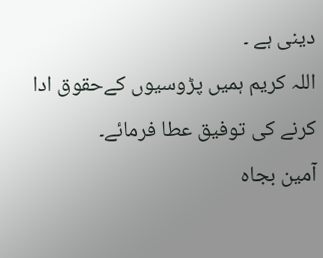دینی ہے ۔
اللہ کریم ہمیں پڑوسیوں کےحقوق ادا کرنے کی توفیق عطا فرمائے۔
آمین بجاہ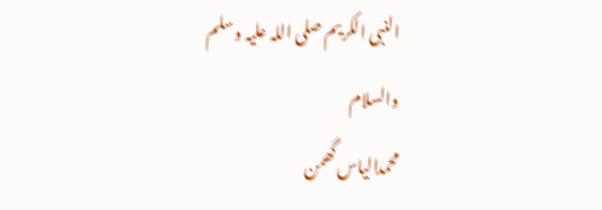النبی الکریم صلی اللہ علیہ وسلم
والسلام
محمدالیاس گھمن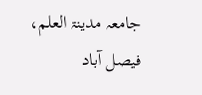جامعہ مدینۃ العلم، فیصل آباد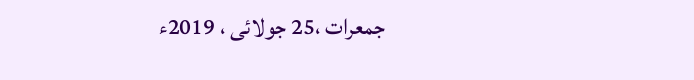جمعرات ،25 جولائی ، 2019ء